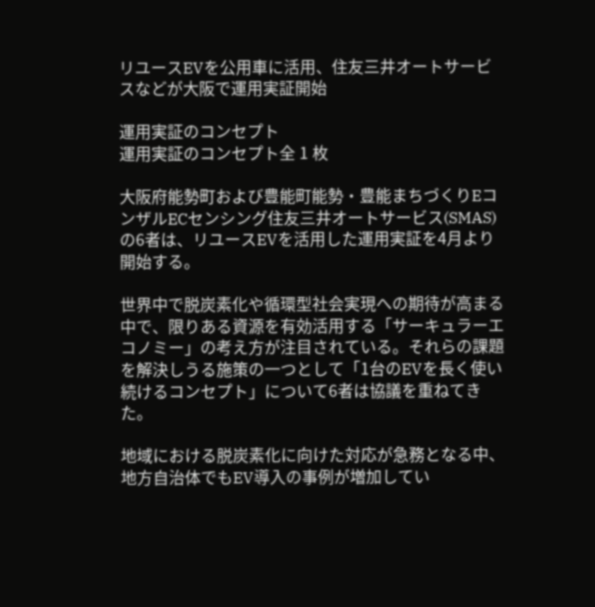リユースEVを公用車に活用、住友三井オートサービスなどが大阪で運用実証開始

運用実証のコンセプト
運用実証のコンセプト全 1 枚

大阪府能勢町および豊能町能勢・豊能まちづくりEコンザルECセンシング住友三井オートサービス(SMAS)の6者は、リユースEVを活用した運用実証を4月より開始する。

世界中で脱炭素化や循環型社会実現への期待が高まる中で、限りある資源を有効活用する「サーキュラーエコノミー」の考え方が注目されている。それらの課題を解決しうる施策の一つとして「1台のEVを長く使い続けるコンセプト」について6者は協議を重ねてきた。

地域における脱炭素化に向けた対応が急務となる中、地方自治体でもEV導入の事例が増加してい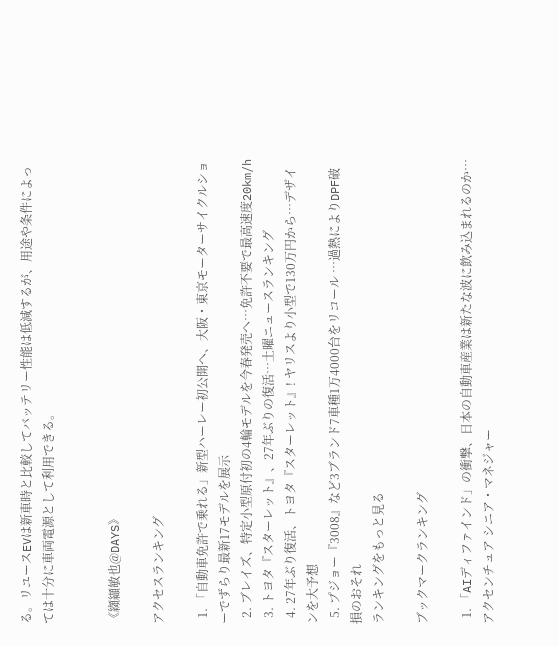る。リユースEVは新車時と比較してバッテリー性能は低減するが、用途や条件によっては十分に車両電源として利用できる。


《纐纈敏也@DAYS》

アクセスランキング

  1. 「自動車免許で乗れる」新型ハーレー初公開へ、大阪・東京モーターサイクルショーでずらり最新17モデルを展示
  2. ブレイズ、特定小型原付初の4輪モデルを今春発売へ…免許不要で最高速度20km/h
  3. トヨタ『スターレット』、27年ぶりの復活…土曜ニュースランキング
  4. 27年ぶり復活、トヨタ『スターレット』! ヤリスより小型で130万円から…デザインを大予想
  5. プジョー『3008』など3ブランド7車種1万4000台をリコール …過熱によりDPF破損のおそれ
ランキングをもっと見る

ブックマークランキング

  1. 「AIディファインド」の衝撃、日本の自動車産業は新たな波に飲み込まれるのか…アクセンチュア シニア・マネジャー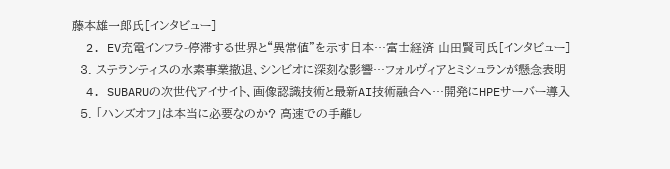藤本雄一郎氏[インタビュー]
  2. EV充電インフラ-停滞する世界と“異常値”を示す日本…富士経済 山田賢司氏[インタビュー]
  3. ステランティスの水素事業撤退、シンビオに深刻な影響…フォルヴィアとミシュランが懸念表明
  4. SUBARUの次世代アイサイト、画像認識技術と最新AI技術融合へ…開発にHPEサーバー導入
  5. 「ハンズオフ」は本当に必要なのか? 高速での手離し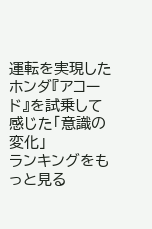運転を実現したホンダ『アコード』を試乗して感じた「意識の変化」
ランキングをもっと見る